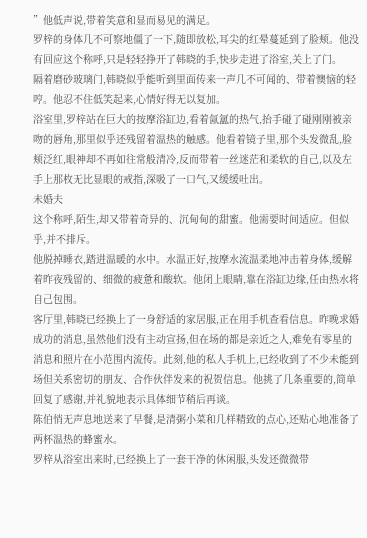”他低声说,带着笑意和显而易见的满足。
罗梓的身体几不可察地僵了一下,随即放松,耳尖的红晕蔓延到了脸颊。他没有回应这个称呼,只是轻轻挣开了韩晓的手,快步走进了浴室,关上了门。
隔着磨砂玻璃门,韩晓似乎能听到里面传来一声几不可闻的、带着懊恼的轻哼。他忍不住低笑起来,心情好得无以复加。
浴室里,罗梓站在巨大的按摩浴缸边,看着氤氲的热气,抬手碰了碰刚刚被亲吻的唇角,那里似乎还残留着温热的触感。他看着镜子里,那个头发微乱,脸颊泛红,眼神却不再如往常般清冷,反而带着一丝迷茫和柔软的自己,以及左手上那枚无比显眼的戒指,深吸了一口气,又缓缓吐出。
未婚夫
这个称呼,陌生,却又带着奇异的、沉甸甸的甜蜜。他需要时间适应。但似乎,并不排斥。
他脱掉睡衣,踏进温暖的水中。水温正好,按摩水流温柔地冲击着身体,缓解着昨夜残留的、细微的疲惫和酸软。他闭上眼睛,靠在浴缸边缘,任由热水将自己包围。
客厅里,韩晓已经换上了一身舒适的家居服,正在用手机查看信息。昨晚求婚成功的消息,虽然他们没有主动宣扬,但在场的都是亲近之人,难免有零星的消息和照片在小范围内流传。此刻,他的私人手机上,已经收到了不少未能到场但关系密切的朋友、合作伙伴发来的祝贺信息。他挑了几条重要的,简单回复了感谢,并礼貌地表示具体细节稍后再谈。
陈伯悄无声息地送来了早餐,是清粥小菜和几样精致的点心,还贴心地准备了两杯温热的蜂蜜水。
罗梓从浴室出来时,已经换上了一套干净的休闲服,头发还微微带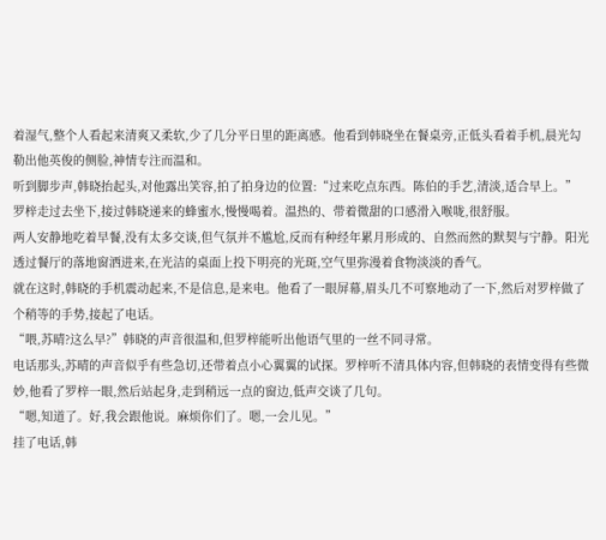着湿气,整个人看起来清爽又柔软,少了几分平日里的距离感。他看到韩晓坐在餐桌旁,正低头看着手机,晨光勾勒出他英俊的侧脸,神情专注而温和。
听到脚步声,韩晓抬起头,对他露出笑容,拍了拍身边的位置:“过来吃点东西。陈伯的手艺,清淡,适合早上。”
罗梓走过去坐下,接过韩晓递来的蜂蜜水,慢慢喝着。温热的、带着微甜的口感滑入喉咙,很舒服。
两人安静地吃着早餐,没有太多交谈,但气氛并不尴尬,反而有种经年累月形成的、自然而然的默契与宁静。阳光透过餐厅的落地窗洒进来,在光洁的桌面上投下明亮的光斑,空气里弥漫着食物淡淡的香气。
就在这时,韩晓的手机震动起来,不是信息,是来电。他看了一眼屏幕,眉头几不可察地动了一下,然后对罗梓做了个稍等的手势,接起了电话。
“喂,苏晴?这么早?”韩晓的声音很温和,但罗梓能听出他语气里的一丝不同寻常。
电话那头,苏晴的声音似乎有些急切,还带着点小心翼翼的试探。罗梓听不清具体内容,但韩晓的表情变得有些微妙,他看了罗梓一眼,然后站起身,走到稍远一点的窗边,低声交谈了几句。
“嗯,知道了。好,我会跟他说。麻烦你们了。嗯,一会儿见。”
挂了电话,韩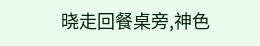晓走回餐桌旁,神色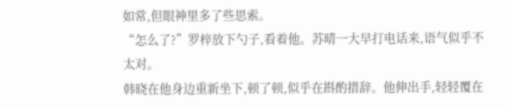如常,但眼神里多了些思索。
“怎么了?”罗梓放下勺子,看着他。苏晴一大早打电话来,语气似乎不太对。
韩晓在他身边重新坐下,顿了顿,似乎在斟酌措辞。他伸出手,轻轻覆在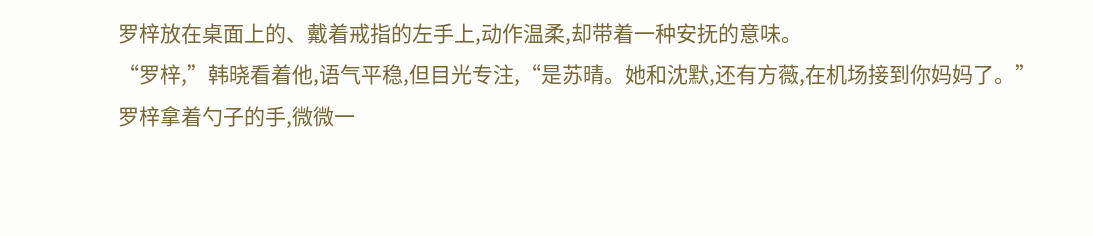罗梓放在桌面上的、戴着戒指的左手上,动作温柔,却带着一种安抚的意味。
“罗梓,”韩晓看着他,语气平稳,但目光专注,“是苏晴。她和沈默,还有方薇,在机场接到你妈妈了。”
罗梓拿着勺子的手,微微一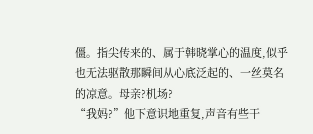僵。指尖传来的、属于韩晓掌心的温度,似乎也无法驱散那瞬间从心底泛起的、一丝莫名的凉意。母亲?机场?
“我妈?”他下意识地重复,声音有些干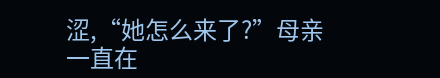涩,“她怎么来了?”母亲一直在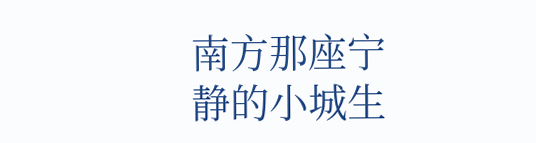南方那座宁静的小城生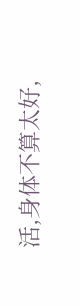活,身体不算太好,